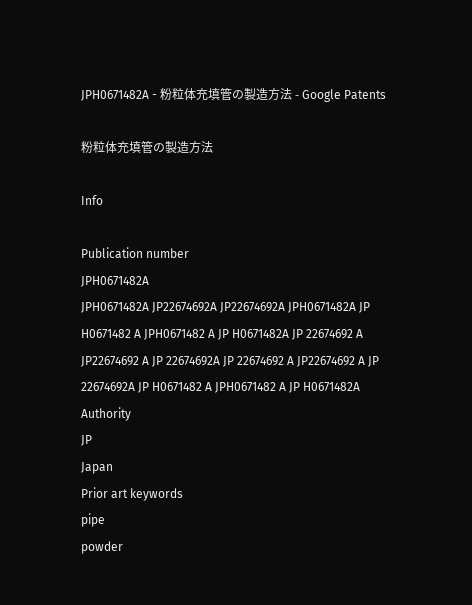JPH0671482A - 粉粒体充填管の製造方法 - Google Patents

粉粒体充填管の製造方法

Info

Publication number
JPH0671482A
JPH0671482A JP22674692A JP22674692A JPH0671482A JP H0671482 A JPH0671482 A JP H0671482A JP 22674692 A JP22674692 A JP 22674692A JP 22674692 A JP22674692 A JP 22674692A JP H0671482 A JPH0671482 A JP H0671482A
Authority
JP
Japan
Prior art keywords
pipe
powder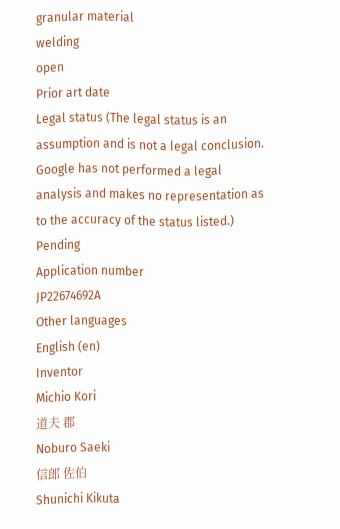granular material
welding
open
Prior art date
Legal status (The legal status is an assumption and is not a legal conclusion. Google has not performed a legal analysis and makes no representation as to the accuracy of the status listed.)
Pending
Application number
JP22674692A
Other languages
English (en)
Inventor
Michio Kori
道夫 郡
Noburo Saeki
信郎 佐伯
Shunichi Kikuta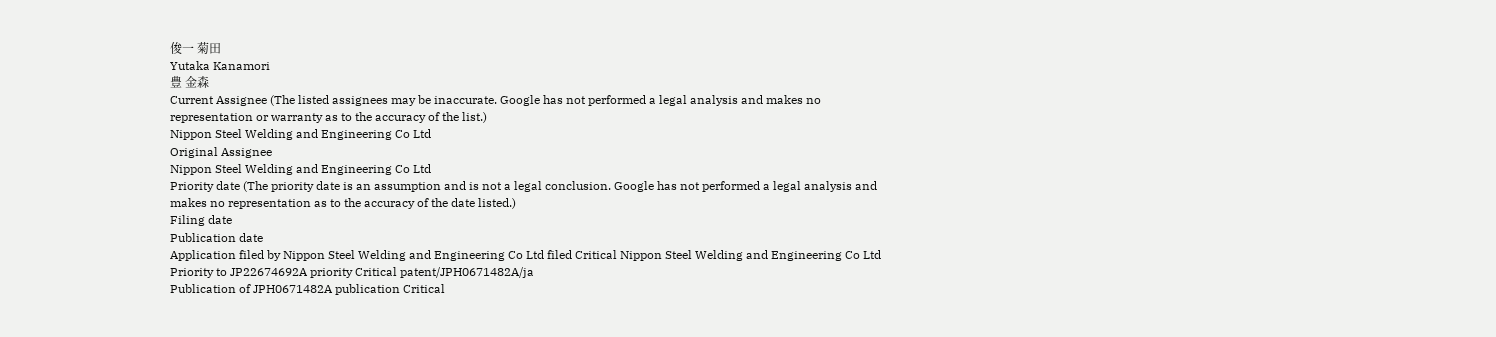俊一 菊田
Yutaka Kanamori
豊 金森
Current Assignee (The listed assignees may be inaccurate. Google has not performed a legal analysis and makes no representation or warranty as to the accuracy of the list.)
Nippon Steel Welding and Engineering Co Ltd
Original Assignee
Nippon Steel Welding and Engineering Co Ltd
Priority date (The priority date is an assumption and is not a legal conclusion. Google has not performed a legal analysis and makes no representation as to the accuracy of the date listed.)
Filing date
Publication date
Application filed by Nippon Steel Welding and Engineering Co Ltd filed Critical Nippon Steel Welding and Engineering Co Ltd
Priority to JP22674692A priority Critical patent/JPH0671482A/ja
Publication of JPH0671482A publication Critical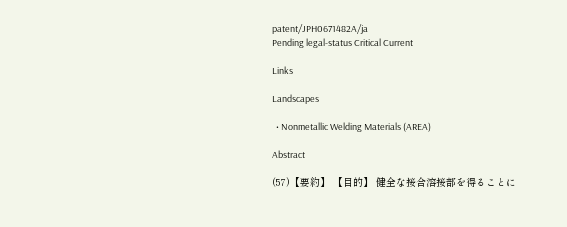patent/JPH0671482A/ja
Pending legal-status Critical Current

Links

Landscapes

  • Nonmetallic Welding Materials (AREA)

Abstract

(57)【要約】 【目的】 健全な接合溶接部を得ることに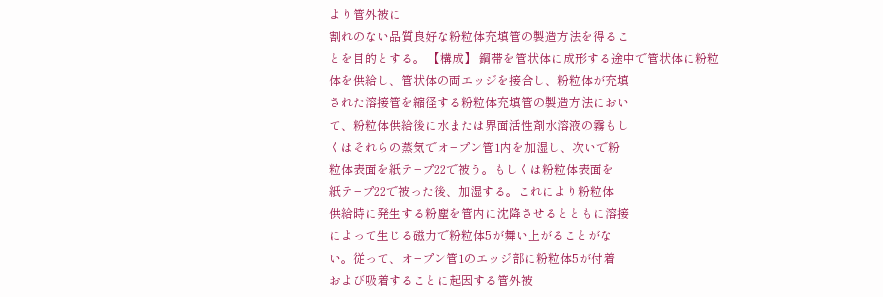より管外被に
割れのない品質良好な粉粒体充填管の製造方法を得るこ
とを目的とする。 【構成】 鋼帯を管状体に成形する途中で管状体に粉粒
体を供給し、管状体の両エッジを接合し、粉粒体が充填
された溶接管を縮径する粉粒体充填管の製造方法におい
て、粉粒体供給後に水または界面活性剤水溶液の霧もし
くはそれらの蒸気でオ−プン管1内を加湿し、次いで粉
粒体表面を紙テ−プ22で被う。もしくは粉粒体表面を
紙テ−プ22で被った後、加湿する。これにより粉粒体
供給時に発生する粉塵を管内に沈降させるとともに溶接
によって生じる磁力で粉粒体5が舞い上がることがな
い。従って、オ−プン管1のエッジ部に粉粒体5が付着
および吸着することに起因する管外被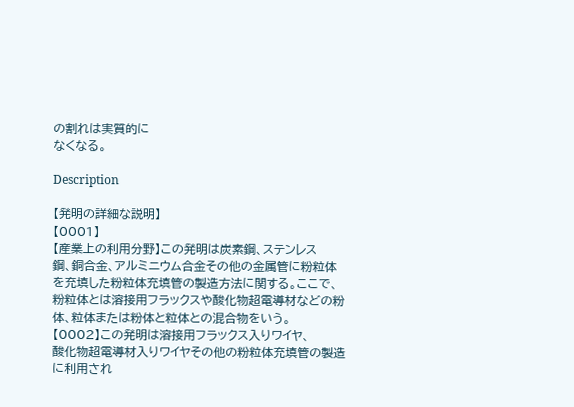の割れは実質的に
なくなる。

Description

【発明の詳細な説明】
【0001】
【産業上の利用分野】この発明は炭素鋼、ステンレス
鋼、銅合金、アルミニウム合金その他の金属管に粉粒体
を充填した粉粒体充填管の製造方法に関する。ここで、
粉粒体とは溶接用フラックスや酸化物超電導材などの粉
体、粒体または粉体と粒体との混合物をいう。
【0002】この発明は溶接用フラックス入りワイヤ、
酸化物超電導材入りワイヤその他の粉粒体充填管の製造
に利用され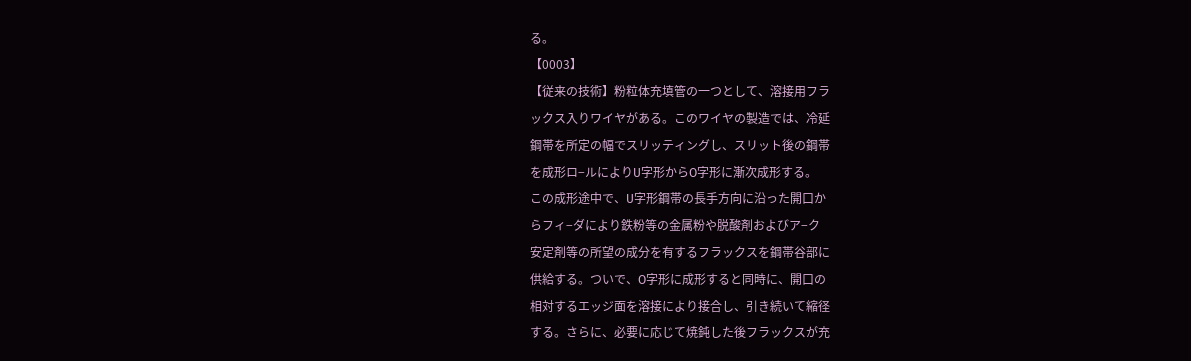る。
【0003】
【従来の技術】粉粒体充填管の一つとして、溶接用フラ
ックス入りワイヤがある。このワイヤの製造では、冷延
鋼帯を所定の幅でスリッティングし、スリット後の鋼帯
を成形ロ−ルによりU字形からO字形に漸次成形する。
この成形途中で、U字形鋼帯の長手方向に沿った開口か
らフィ−ダにより鉄粉等の金属粉や脱酸剤およびア−ク
安定剤等の所望の成分を有するフラックスを鋼帯谷部に
供給する。ついで、O字形に成形すると同時に、開口の
相対するエッジ面を溶接により接合し、引き続いて縮径
する。さらに、必要に応じて焼鈍した後フラックスが充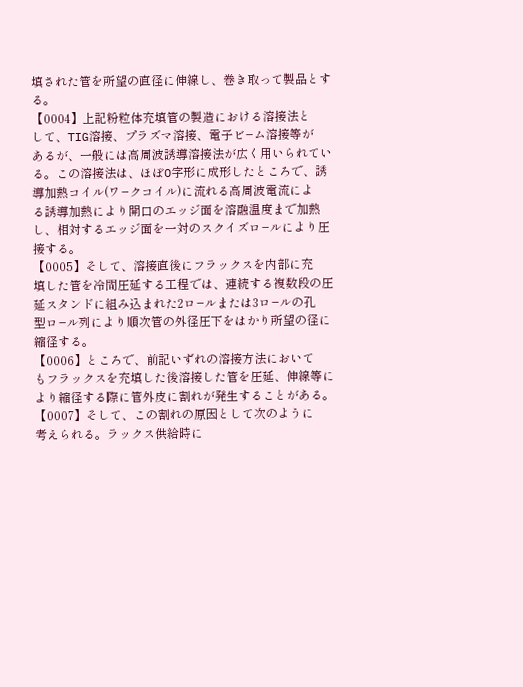填された管を所望の直径に伸線し、巻き取って製品とす
る。
【0004】上記粉粒体充填管の製造における溶接法と
して、TIG溶接、プラズマ溶接、電子ビ−ム溶接等が
あるが、一般には高周波誘導溶接法が広く用いられてい
る。この溶接法は、ほぼO字形に成形したところで、誘
導加熱コイル(ワ−クコイル)に流れる高周波電流によ
る誘導加熱により開口のエッジ面を溶融温度まで加熱
し、相対するエッジ面を一対のスクイズロ−ルにより圧
接する。
【0005】そして、溶接直後にフラックスを内部に充
填した管を冷間圧延する工程では、連続する複数段の圧
延スタンドに組み込まれた2ロ−ルまたは3ロ−ルの孔
型ロ−ル列により順次管の外径圧下をはかり所望の径に
縮径する。
【0006】ところで、前記いずれの溶接方法において
もフラックスを充填した後溶接した管を圧延、伸線等に
より縮径する際に管外皮に割れが発生することがある。
【0007】そして、この割れの原因として次のように
考えられる。ラックス供給時に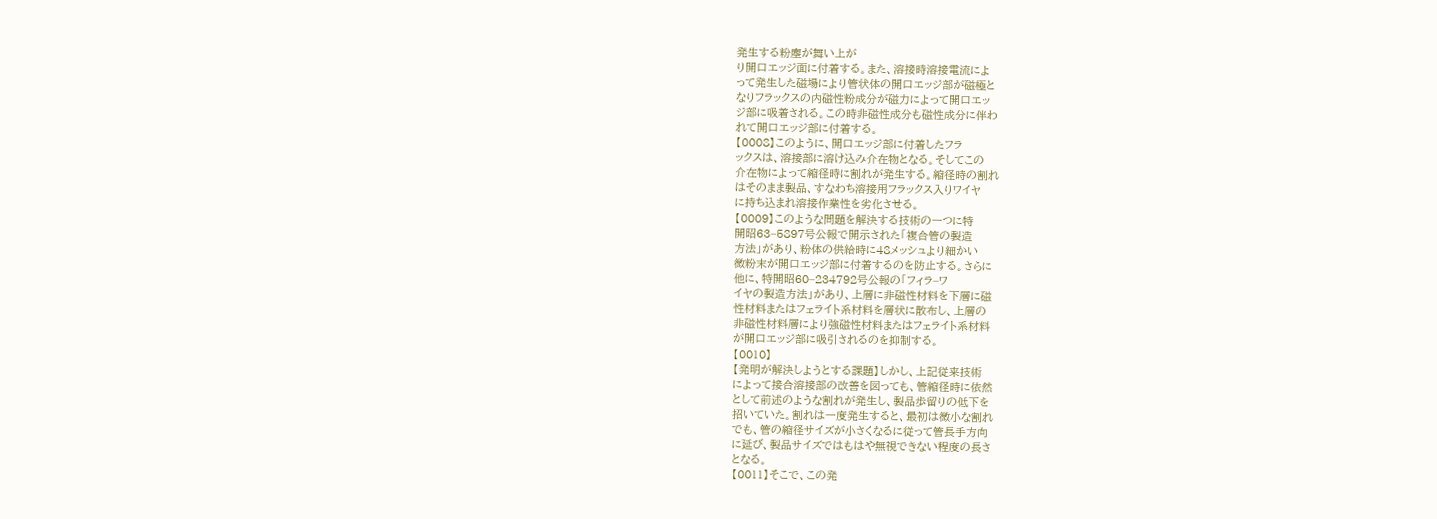発生する粉塵が舞い上が
り開口エッジ面に付着する。また、溶接時溶接電流によ
って発生した磁場により管状体の開口エッジ部が磁極と
なりフラックスの内磁性粉成分が磁力によって開口エッ
ジ部に吸着される。この時非磁性成分も磁性成分に伴わ
れて開口エッジ部に付着する。
【0008】このように、開口エッジ部に付着したフラ
ックスは、溶接部に溶け込み介在物となる。そしてこの
介在物によって縮径時に割れが発生する。縮径時の割れ
はそのまま製品、すなわち溶接用フラックス入りワイヤ
に持ち込まれ溶接作業性を劣化させる。
【0009】このような問題を解決する技術の一つに特
開昭63−5897号公報で開示された「複合管の製造
方法」があり、粉体の供給時に48メッシュより細かい
微粉末が開口エッジ部に付着するのを防止する。さらに
他に、特開昭60−234792号公報の「フィラ−ワ
イヤの製造方法」があり、上層に非磁性材料を下層に磁
性材料またはフェライト系材料を層状に散布し、上層の
非磁性材料層により強磁性材料またはフェライト系材料
が開口エッジ部に吸引されるのを抑制する。
【0010】
【発明が解決しようとする課題】しかし、上記従来技術
によって接合溶接部の改善を図っても、管縮径時に依然
として前述のような割れが発生し、製品歩留りの低下を
招いていた。割れは一度発生すると、最初は微小な割れ
でも、管の縮径サイズが小さくなるに従って管長手方向
に延び、製品サイズではもはや無視できない程度の長さ
となる。
【0011】そこで、この発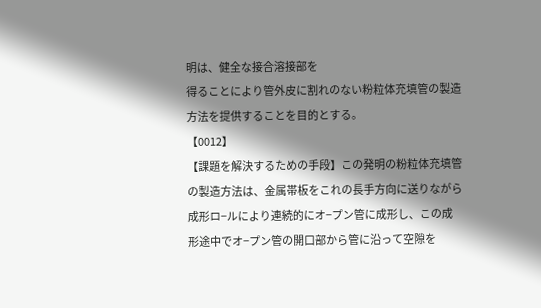明は、健全な接合溶接部を
得ることにより管外皮に割れのない粉粒体充填管の製造
方法を提供することを目的とする。
【0012】
【課題を解決するための手段】この発明の粉粒体充填管
の製造方法は、金属帯板をこれの長手方向に送りながら
成形ロ−ルにより連続的にオ−プン管に成形し、この成
形途中でオ−プン管の開口部から管に沿って空隙を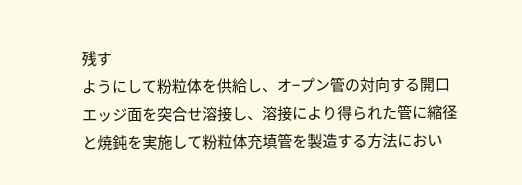残す
ようにして粉粒体を供給し、オ−プン管の対向する開口
エッジ面を突合せ溶接し、溶接により得られた管に縮径
と焼鈍を実施して粉粒体充填管を製造する方法におい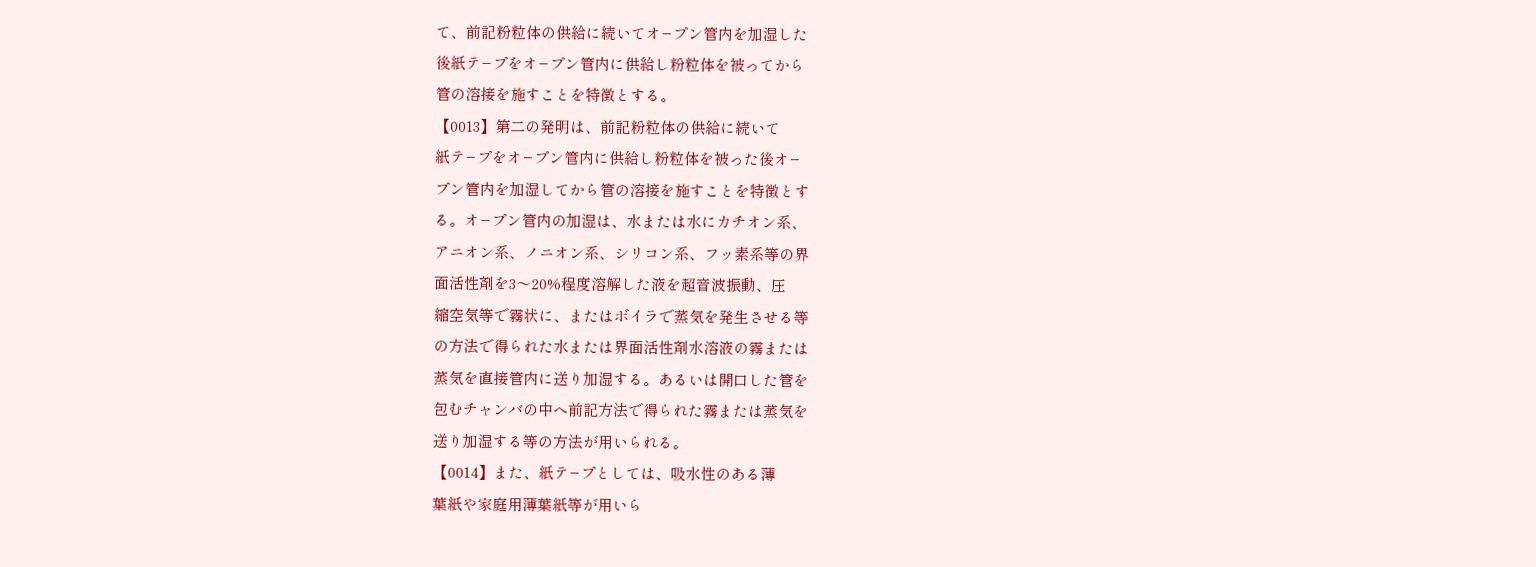て、前記粉粒体の供給に続いてオ−プン管内を加湿した
後紙テ−プをオ−プン管内に供給し粉粒体を被ってから
管の溶接を施すことを特徴とする。
【0013】第二の発明は、前記粉粒体の供給に続いて
紙テ−プをオ−プン管内に供給し粉粒体を被った後オ−
プン管内を加湿してから管の溶接を施すことを特徴とす
る。オ−プン管内の加湿は、水または水にカチオン系、
アニオン系、ノニオン系、シリコン系、フッ素系等の界
面活性剤を3〜20%程度溶解した液を超音波振動、圧
縮空気等で霧状に、またはボイラで蒸気を発生させる等
の方法で得られた水または界面活性剤水溶液の霧または
蒸気を直接管内に送り加湿する。あるいは開口した管を
包むチャンバの中へ前記方法で得られた霧または蒸気を
送り加湿する等の方法が用いられる。
【0014】また、紙テ−プとしては、吸水性のある薄
葉紙や家庭用薄葉紙等が用いら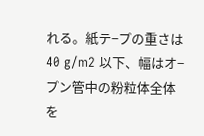れる。紙テ−プの重さは
40 g/m2 以下、幅はオ−プン管中の粉粒体全体を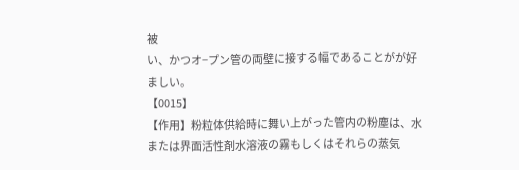被
い、かつオ−プン管の両壁に接する幅であることがが好
ましい。
【0015】
【作用】粉粒体供給時に舞い上がった管内の粉塵は、水
または界面活性剤水溶液の霧もしくはそれらの蒸気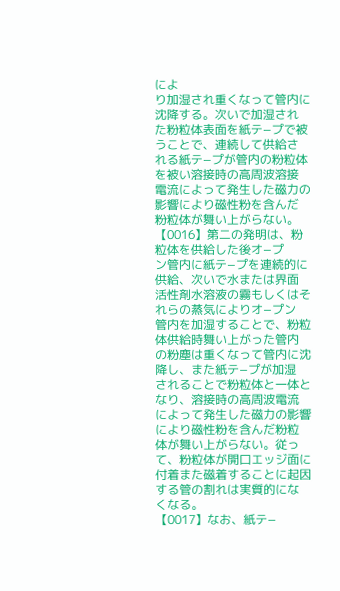によ
り加湿され重くなって管内に沈降する。次いで加湿され
た粉粒体表面を紙テ−プで被うことで、連続して供給さ
れる紙テ−プが管内の粉粒体を被い溶接時の高周波溶接
電流によって発生した磁力の影響により磁性粉を含んだ
粉粒体が舞い上がらない。
【0016】第二の発明は、粉粒体を供給した後オ−プ
ン管内に紙テ−プを連続的に供給、次いで水または界面
活性剤水溶液の霧もしくはそれらの蒸気によりオ−プン
管内を加湿することで、粉粒体供給時舞い上がった管内
の粉塵は重くなって管内に沈降し、また紙テ−プが加湿
されることで粉粒体と一体となり、溶接時の高周波電流
によって発生した磁力の影響により磁性粉を含んだ粉粒
体が舞い上がらない。従って、粉粒体が開口エッジ面に
付着また磁着することに起因する管の割れは実質的にな
くなる。
【0017】なお、紙テ−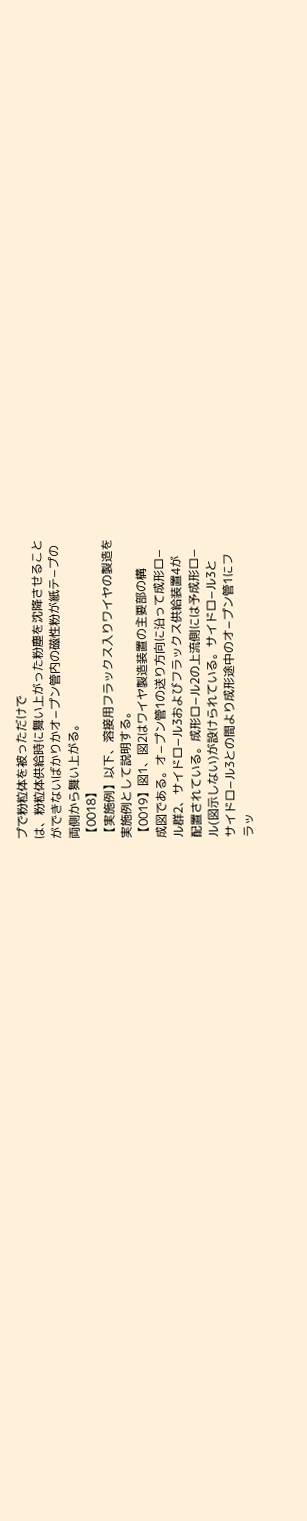プで粉粒体を被っただけで
は、粉粒体供給時に舞い上がった粉塵を沈降させること
ができないばかりかオ−プン管内の磁性粉が紙テ−プの
両側から舞い上がる。
【0018】
【実施例】以下、溶接用フラックス入りワイヤの製造を
実施例として説明する。
【0019】図1、図2はワイヤ製造装置の主要部の構
成図である。オ−プン管1の送り方向に沿って成形ロ−
ル群2、サイドロ−ル3およびフラックス供給装置4が
配置されている。成形ロ−ル2の上流側には予成形ロ−
ル(図示しない)が設けられている。サイドロ−ル3と
サイドロ−ル3との間より成形途中のオ−プン管1にフ
ラッ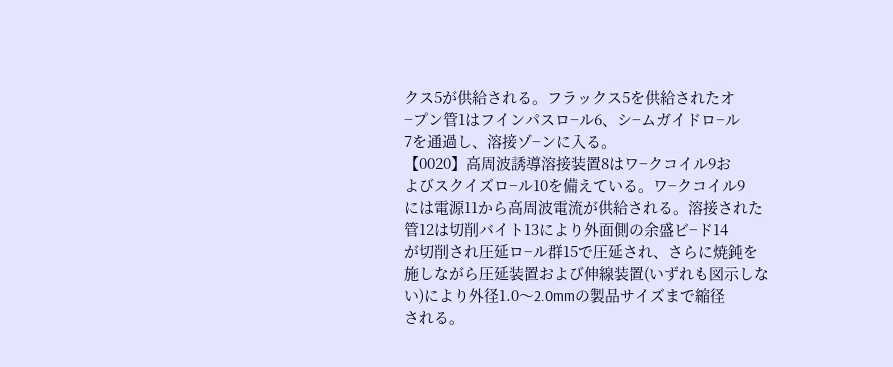クス5が供給される。フラックス5を供給されたオ
−プン管1はフインパスロ−ル6、シ−ムガイドロ−ル
7を通過し、溶接ゾ−ンに入る。
【0020】高周波誘導溶接装置8はワ−クコイル9お
よびスクイズロ−ル10を備えている。ワ−クコイル9
には電源11から高周波電流が供給される。溶接された
管12は切削バイト13により外面側の余盛ビ−ド14
が切削され圧延ロ−ル群15で圧延され、さらに焼鈍を
施しながら圧延装置および伸線装置(いずれも図示しな
い)により外径1.0〜2.0mmの製品サイズまで縮径
される。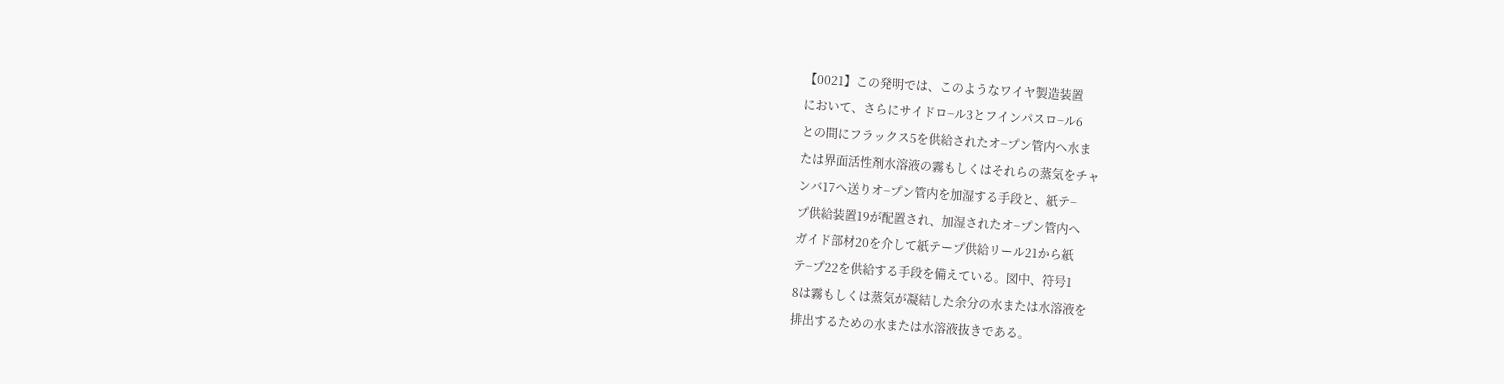【0021】この発明では、このようなワイヤ製造装置
において、さらにサイドロ−ル3とフインパスロ−ル6
との間にフラックス5を供給されたオ−プン管内へ水ま
たは界面活性剤水溶液の霧もしくはそれらの蒸気をチャ
ンバ17へ送りオ−プン管内を加湿する手段と、紙テ−
プ供給装置19が配置され、加湿されたオ−プン管内へ
ガイド部材20を介して紙テープ供給リール21から紙
テ−プ22を供給する手段を備えている。図中、符号1
8は霧もしくは蒸気が凝結した余分の水または水溶液を
排出するための水または水溶液抜きである。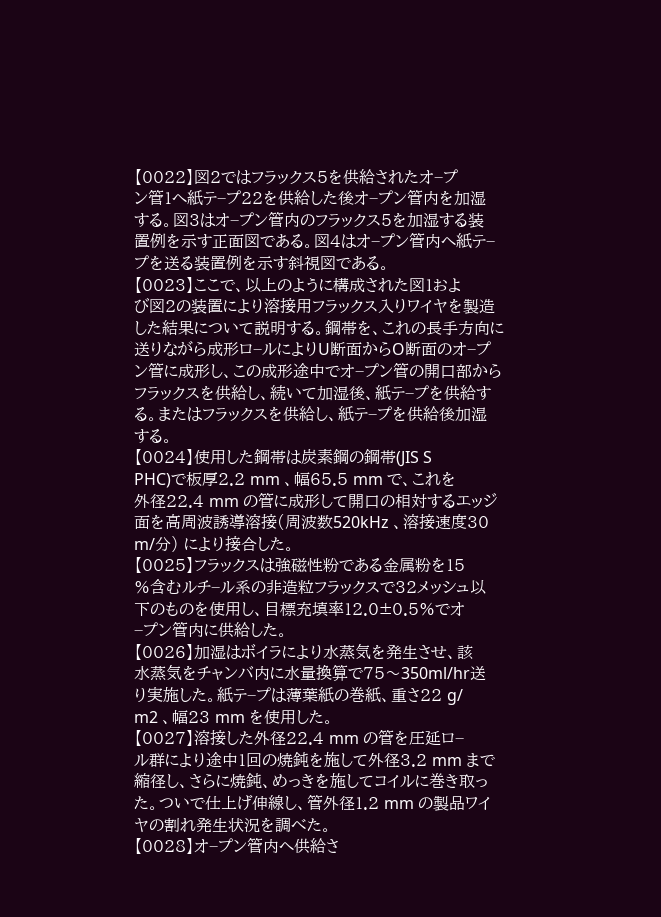【0022】図2ではフラックス5を供給されたオ−プ
ン管1へ紙テ−プ22を供給した後オ−プン管内を加湿
する。図3はオ−プン管内のフラックス5を加湿する装
置例を示す正面図である。図4はオ−プン管内へ紙テ−
プを送る装置例を示す斜視図である。
【0023】ここで、以上のように構成された図1およ
び図2の装置により溶接用フラックス入りワイヤを製造
した結果について説明する。鋼帯を、これの長手方向に
送りながら成形ロ−ルによりU断面からO断面のオ−プ
ン管に成形し、この成形途中でオ−プン管の開口部から
フラックスを供給し、続いて加湿後、紙テ−プを供給す
る。またはフラックスを供給し、紙テ−プを供給後加湿
する。
【0024】使用した鋼帯は炭素鋼の鋼帯(JIS S
PHC)で板厚2.2 mm 、幅65.5 mm で、これを
外径22.4 mm の管に成形して開口の相対するエッジ
面を高周波誘導溶接(周波数520kHz 、溶接速度30
m/分) により接合した。
【0025】フラックスは強磁性粉である金属粉を15
%含むルチ−ル系の非造粒フラックスで32メッシュ以
下のものを使用し、目標充填率12.0±0.5%でオ
−プン管内に供給した。
【0026】加湿はボイラにより水蒸気を発生させ、該
水蒸気をチャンバ内に水量換算で75〜350ml/hr送
り実施した。紙テ−プは薄葉紙の巻紙、重さ22 g/
m2 、幅23 mm を使用した。
【0027】溶接した外径22.4 mm の管を圧延ロ−
ル群により途中1回の焼鈍を施して外径3.2 mm まで
縮径し、さらに焼鈍、めっきを施してコイルに巻き取っ
た。ついで仕上げ伸線し、管外径1.2 mm の製品ワイ
ヤの割れ発生状況を調べた。
【0028】オ−プン管内へ供給さ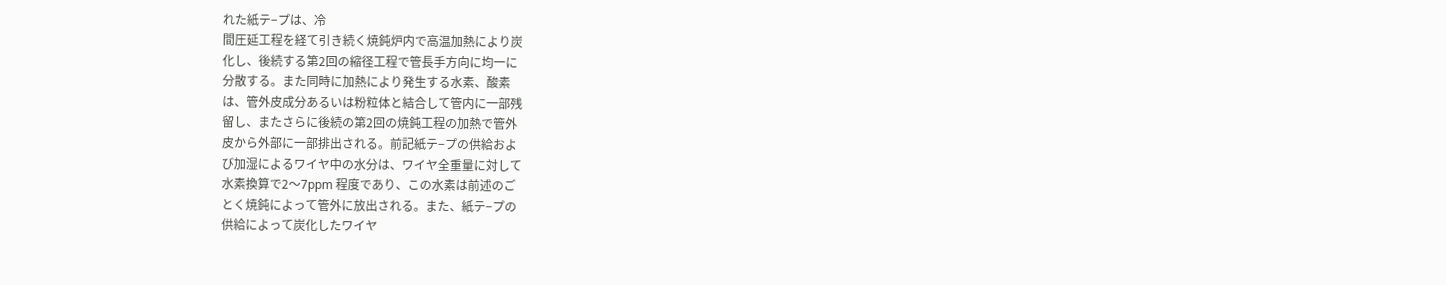れた紙テ−プは、冷
間圧延工程を経て引き続く焼鈍炉内で高温加熱により炭
化し、後続する第2回の縮径工程で管長手方向に均一に
分散する。また同時に加熱により発生する水素、酸素
は、管外皮成分あるいは粉粒体と結合して管内に一部残
留し、またさらに後続の第2回の焼鈍工程の加熱で管外
皮から外部に一部排出される。前記紙テ−プの供給およ
び加湿によるワイヤ中の水分は、ワイヤ全重量に対して
水素換算で2〜7ppm 程度であり、この水素は前述のご
とく焼鈍によって管外に放出される。また、紙テ−プの
供給によって炭化したワイヤ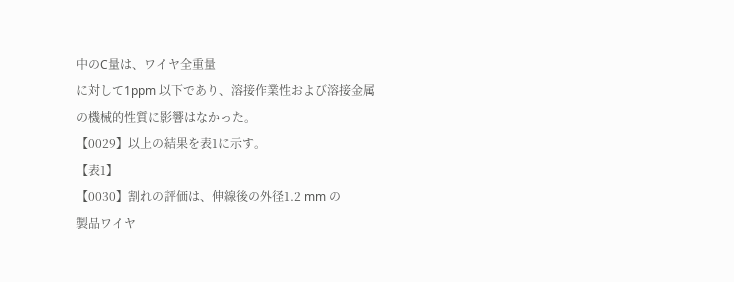中のC量は、ワイヤ全重量
に対して1ppm 以下であり、溶接作業性および溶接金属
の機械的性質に影響はなかった。
【0029】以上の結果を表1に示す。
【表1】
【0030】割れの評価は、伸線後の外径1.2 mm の
製品ワイヤ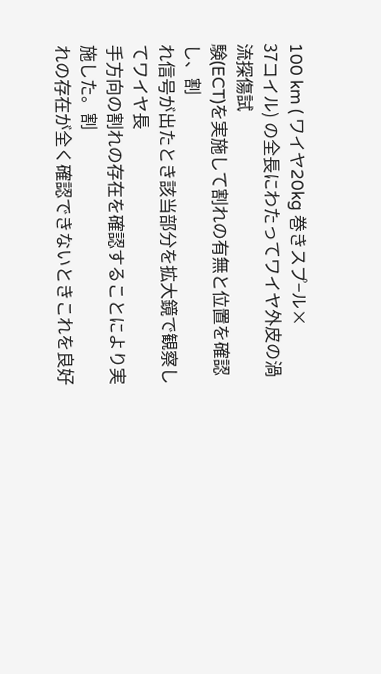100 km ( ワイヤ20kg 巻きスプ−ル×
37コイル) の全長にわたってワイヤ外皮の渦流探傷試
験(ECT)を実施して割れの有無と位置を確認し、割
れ信号が出たとき該当部分を拡大鏡で観察してワイヤ長
手方向の割れの存在を確認することにより実施した。割
れの存在が全く確認できないときこれを良好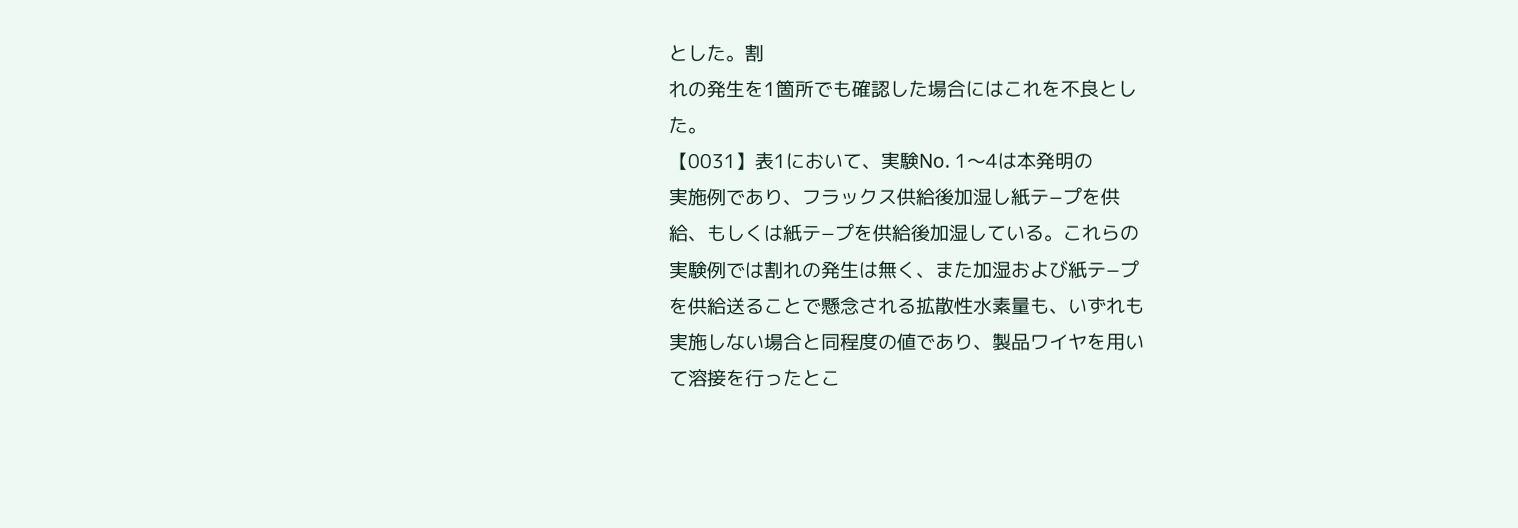とした。割
れの発生を1箇所でも確認した場合にはこれを不良とし
た。
【0031】表1において、実験No. 1〜4は本発明の
実施例であり、フラックス供給後加湿し紙テ−プを供
給、もしくは紙テ−プを供給後加湿している。これらの
実験例では割れの発生は無く、また加湿および紙テ−プ
を供給送ることで懸念される拡散性水素量も、いずれも
実施しない場合と同程度の値であり、製品ワイヤを用い
て溶接を行ったとこ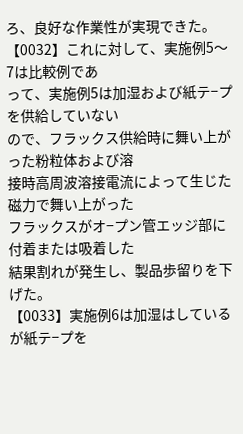ろ、良好な作業性が実現できた。
【0032】これに対して、実施例5〜7は比較例であ
って、実施例5は加湿および紙テ−プを供給していない
ので、フラックス供給時に舞い上がった粉粒体および溶
接時高周波溶接電流によって生じた磁力で舞い上がった
フラックスがオ−プン管エッジ部に付着または吸着した
結果割れが発生し、製品歩留りを下げた。
【0033】実施例6は加湿はしているが紙テ−プを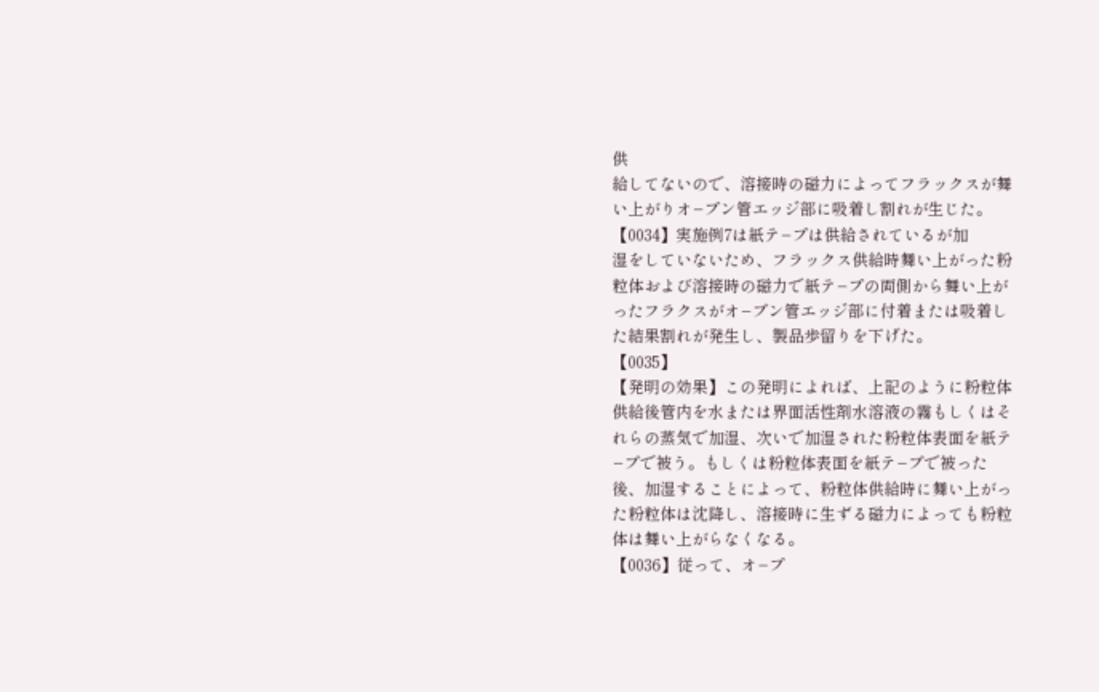供
給してないので、溶接時の磁力によってフラックスが舞
い上がりオ−プン管エッジ部に吸着し割れが生じた。
【0034】実施例7は紙テ−プは供給されているが加
湿をしていないため、フラックス供給時舞い上がった粉
粒体および溶接時の磁力で紙テ−プの両側から舞い上が
ったフラクスがオ−プン管エッジ部に付着または吸着し
た結果割れが発生し、製品歩留りを下げた。
【0035】
【発明の効果】この発明によれば、上記のように粉粒体
供給後管内を水または界面活性剤水溶液の霧もしくはそ
れらの蒸気で加湿、次いで加湿された粉粒体表面を紙テ
−プで被う。もしくは粉粒体表面を紙テ−プで被った
後、加湿することによって、粉粒体供給時に舞い上がっ
た粉粒体は沈降し、溶接時に生ずる磁力によっても粉粒
体は舞い上がらなくなる。
【0036】従って、オ−プ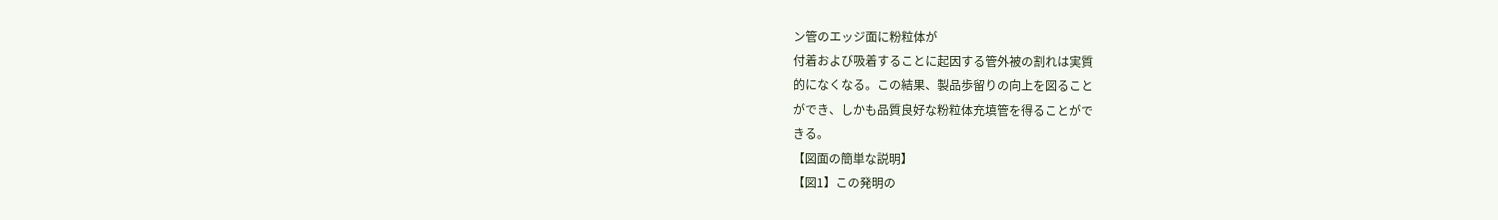ン管のエッジ面に粉粒体が
付着および吸着することに起因する管外被の割れは実質
的になくなる。この結果、製品歩留りの向上を図ること
ができ、しかも品質良好な粉粒体充填管を得ることがで
きる。
【図面の簡単な説明】
【図1】この発明の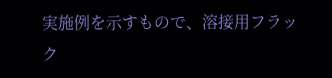実施例を示すもので、溶接用フラッ
ク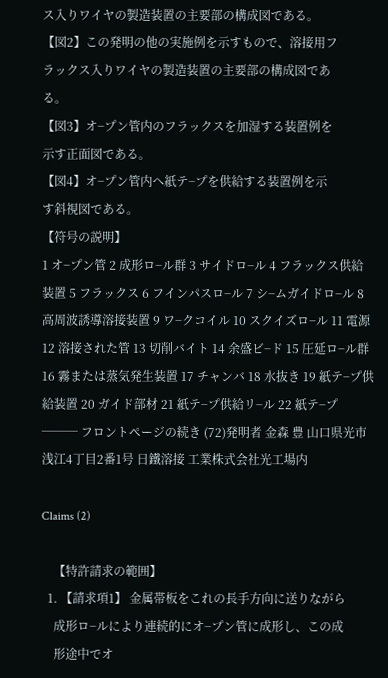ス入りワイヤの製造装置の主要部の構成図である。
【図2】この発明の他の実施例を示すもので、溶接用フ
ラックス入りワイヤの製造装置の主要部の構成図であ
る。
【図3】オ−プン管内のフラックスを加湿する装置例を
示す正面図である。
【図4】オ−プン管内へ紙テ−プを供給する装置例を示
す斜視図である。
【符号の説明】
1 オ−プン管 2 成形ロ−ル群 3 サイドロ−ル 4 フラックス供給装置 5 フラックス 6 フインパスロ−ル 7 シ−ムガイドロ−ル 8 高周波誘導溶接装置 9 ワ−クコイル 10 スクイズロ−ル 11 電源 12 溶接された管 13 切削バイト 14 余盛ビ−ド 15 圧延ロ−ル群 16 霧または蒸気発生装置 17 チャンバ 18 水抜き 19 紙テ−プ供給装置 20 ガイド部材 21 紙テ−プ供給リ−ル 22 紙テ−プ
─── フロントページの続き (72)発明者 金森 豊 山口県光市浅江4丁目2番1号 日鐵溶接 工業株式会社光工場内

Claims (2)

    【特許請求の範囲】
  1. 【請求項1】 金属帯板をこれの長手方向に送りながら
    成形ロ−ルにより連続的にオ−プン管に成形し、この成
    形途中でオ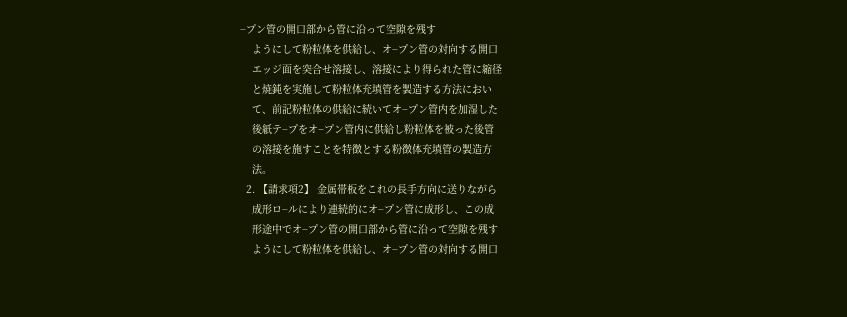−プン管の開口部から管に沿って空隙を残す
    ようにして粉粒体を供給し、オ−プン管の対向する開口
    エッジ面を突合せ溶接し、溶接により得られた管に縮径
    と焼鈍を実施して粉粒体充填管を製造する方法におい
    て、前記粉粒体の供給に続いてオ−プン管内を加湿した
    後紙テ−プをオ−プン管内に供給し粉粒体を被った後管
    の溶接を施すことを特徴とする粉徴体充填管の製造方
    法。
  2. 【請求項2】 金属帯板をこれの長手方向に送りながら
    成形ロ−ルにより連続的にオ−プン管に成形し、この成
    形途中でオ−プン管の開口部から管に沿って空隙を残す
    ようにして粉粒体を供給し、オ−プン管の対向する開口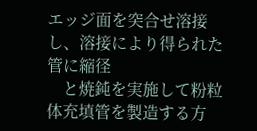エッジ面を突合せ溶接し、溶接により得られた管に縮径
    と焼鈍を実施して粉粒体充填管を製造する方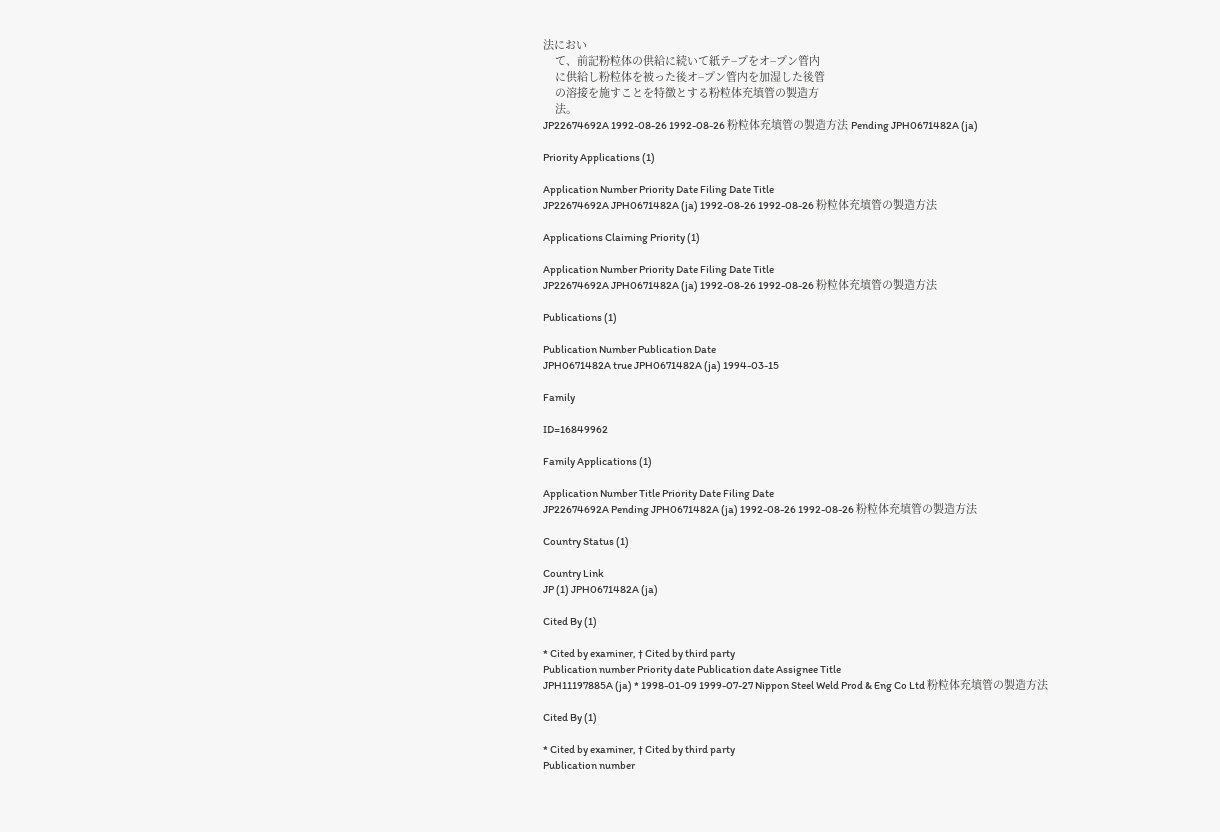法におい
    て、前記粉粒体の供給に続いて紙テ−プをオ−プン管内
    に供給し粉粒体を被った後オ−プン管内を加湿した後管
    の溶接を施すことを特徴とする粉粒体充填管の製造方
    法。
JP22674692A 1992-08-26 1992-08-26 粉粒体充填管の製造方法 Pending JPH0671482A (ja)

Priority Applications (1)

Application Number Priority Date Filing Date Title
JP22674692A JPH0671482A (ja) 1992-08-26 1992-08-26 粉粒体充填管の製造方法

Applications Claiming Priority (1)

Application Number Priority Date Filing Date Title
JP22674692A JPH0671482A (ja) 1992-08-26 1992-08-26 粉粒体充填管の製造方法

Publications (1)

Publication Number Publication Date
JPH0671482A true JPH0671482A (ja) 1994-03-15

Family

ID=16849962

Family Applications (1)

Application Number Title Priority Date Filing Date
JP22674692A Pending JPH0671482A (ja) 1992-08-26 1992-08-26 粉粒体充填管の製造方法

Country Status (1)

Country Link
JP (1) JPH0671482A (ja)

Cited By (1)

* Cited by examiner, † Cited by third party
Publication number Priority date Publication date Assignee Title
JPH11197885A (ja) * 1998-01-09 1999-07-27 Nippon Steel Weld Prod & Eng Co Ltd 粉粒体充填管の製造方法

Cited By (1)

* Cited by examiner, † Cited by third party
Publication number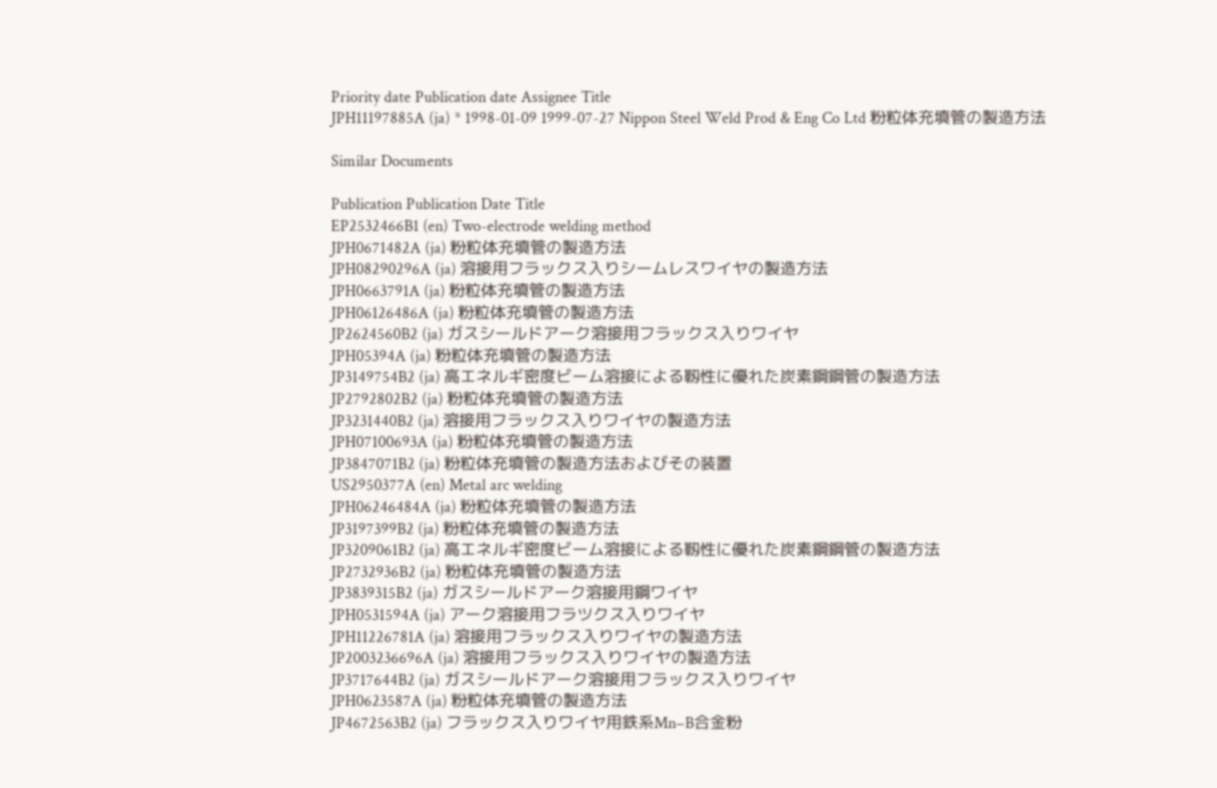Priority date Publication date Assignee Title
JPH11197885A (ja) * 1998-01-09 1999-07-27 Nippon Steel Weld Prod & Eng Co Ltd 粉粒体充填管の製造方法

Similar Documents

Publication Publication Date Title
EP2532466B1 (en) Two-electrode welding method
JPH0671482A (ja) 粉粒体充填管の製造方法
JPH08290296A (ja) 溶接用フラックス入りシームレスワイヤの製造方法
JPH0663791A (ja) 粉粒体充填管の製造方法
JPH06126486A (ja) 粉粒体充填管の製造方法
JP2624560B2 (ja) ガスシールドアーク溶接用フラックス入りワイヤ
JPH05394A (ja) 粉粒体充填管の製造方法
JP3149754B2 (ja) 高エネルギ密度ビーム溶接による靱性に優れた炭素鋼鋼管の製造方法
JP2792802B2 (ja) 粉粒体充填管の製造方法
JP3231440B2 (ja) 溶接用フラックス入りワイヤの製造方法
JPH07100693A (ja) 粉粒体充填管の製造方法
JP3847071B2 (ja) 粉粒体充填管の製造方法およびその装置
US2950377A (en) Metal arc welding
JPH06246484A (ja) 粉粒体充填管の製造方法
JP3197399B2 (ja) 粉粒体充填管の製造方法
JP3209061B2 (ja) 高エネルギ密度ビーム溶接による靱性に優れた炭素鋼鋼管の製造方法
JP2732936B2 (ja) 粉粒体充填管の製造方法
JP3839315B2 (ja) ガスシールドアーク溶接用鋼ワイヤ
JPH0531594A (ja) アーク溶接用フラツクス入りワイヤ
JPH11226781A (ja) 溶接用フラックス入りワイヤの製造方法
JP2003236696A (ja) 溶接用フラックス入りワイヤの製造方法
JP3717644B2 (ja) ガスシールドアーク溶接用フラックス入りワイヤ
JPH0623587A (ja) 粉粒体充填管の製造方法
JP4672563B2 (ja) フラックス入りワイヤ用鉄系Mn−B合金粉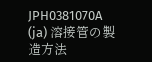JPH0381070A (ja) 溶接管の製造方法